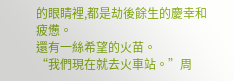的眼睛裡,都是劫後餘生的慶幸和疲憊。
還有一絲希望的火苗。
“我們現在就去火車站。”周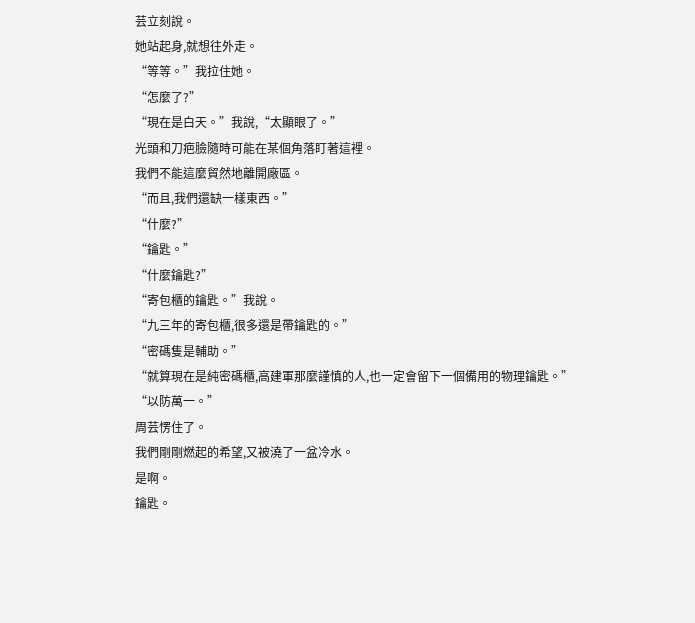芸立刻說。
她站起身,就想往外走。
“等等。”我拉住她。
“怎麼了?”
“現在是白天。”我說,“太顯眼了。”
光頭和刀疤臉隨時可能在某個角落盯著這裡。
我們不能這麼貿然地離開廠區。
“而且,我們還缺一樣東西。”
“什麼?”
“鑰匙。”
“什麼鑰匙?”
“寄包櫃的鑰匙。”我說。
“九三年的寄包櫃,很多還是帶鑰匙的。”
“密碼隻是輔助。”
“就算現在是純密碼櫃,高建軍那麼謹慎的人,也一定會留下一個備用的物理鑰匙。”
“以防萬一。”
周芸愣住了。
我們剛剛燃起的希望,又被澆了一盆冷水。
是啊。
鑰匙。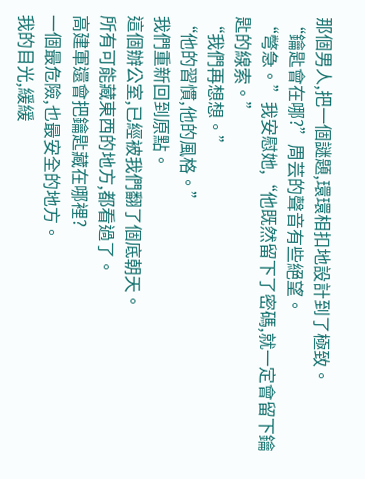那個男人,把一個謎題,環環相扣地設計到了極致。
“鑰匙會在哪?”周芸的聲音有些絕望。
“彆急。”我安慰她,“他既然留下了密碼,就一定會留下鑰匙的線索。”
“我們再想想。”
“他的習慣,他的風格。”
我們重新回到原點。
這個辦公室,已經被我們翻了個底朝天。
所有可能藏東西的地方,都看過了。
高建軍還會把鑰匙藏在哪裡?
一個最危險,也最安全的地方。
我的目光,緩緩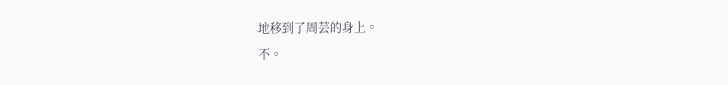地移到了周芸的身上。
不。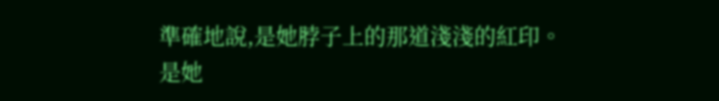準確地說,是她脖子上的那道淺淺的紅印。
是她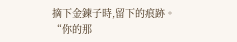摘下金鍊子時,留下的痕跡。
“你的那